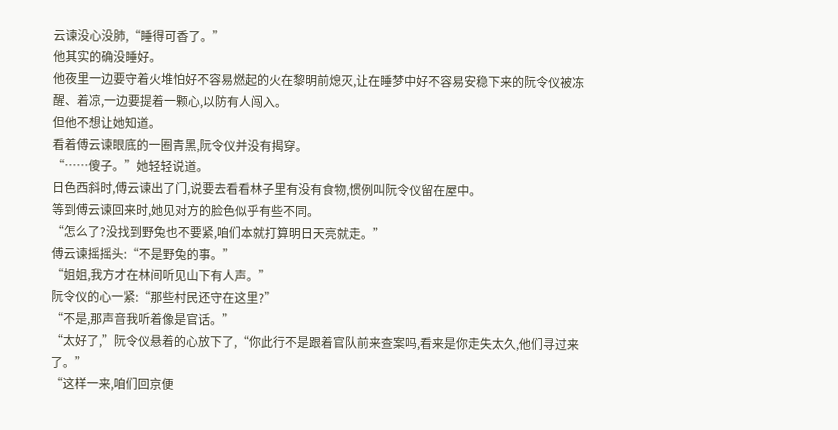云谏没心没肺,“睡得可香了。”
他其实的确没睡好。
他夜里一边要守着火堆怕好不容易燃起的火在黎明前熄灭,让在睡梦中好不容易安稳下来的阮令仪被冻醒、着凉,一边要提着一颗心,以防有人闯入。
但他不想让她知道。
看着傅云谏眼底的一圈青黑,阮令仪并没有揭穿。
“……傻子。”她轻轻说道。
日色西斜时,傅云谏出了门,说要去看看林子里有没有食物,惯例叫阮令仪留在屋中。
等到傅云谏回来时,她见对方的脸色似乎有些不同。
“怎么了?没找到野兔也不要紧,咱们本就打算明日天亮就走。”
傅云谏摇摇头:“不是野兔的事。”
“姐姐,我方才在林间听见山下有人声。”
阮令仪的心一紧:“那些村民还守在这里?”
“不是,那声音我听着像是官话。”
“太好了,”阮令仪悬着的心放下了,“你此行不是跟着官队前来查案吗,看来是你走失太久,他们寻过来了。”
“这样一来,咱们回京便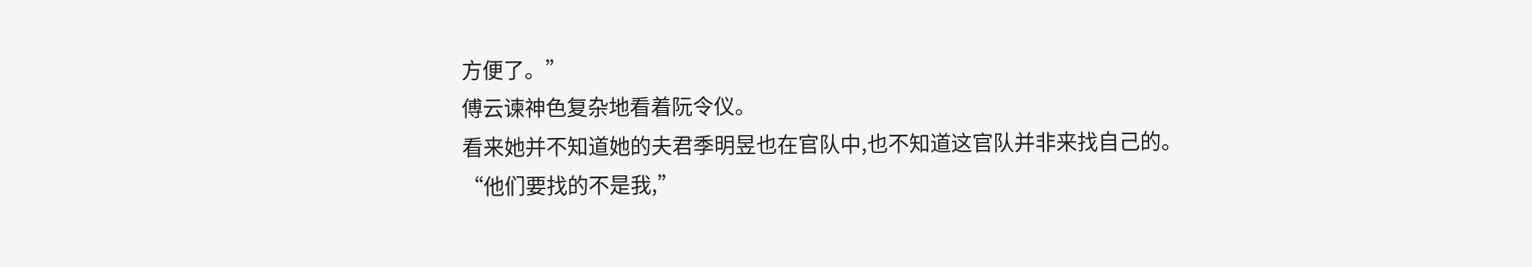方便了。”
傅云谏神色复杂地看着阮令仪。
看来她并不知道她的夫君季明昱也在官队中,也不知道这官队并非来找自己的。
“他们要找的不是我,”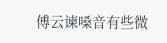傅云谏嗓音有些微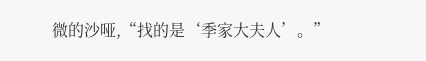微的沙哑,“找的是‘季家大夫人’。”